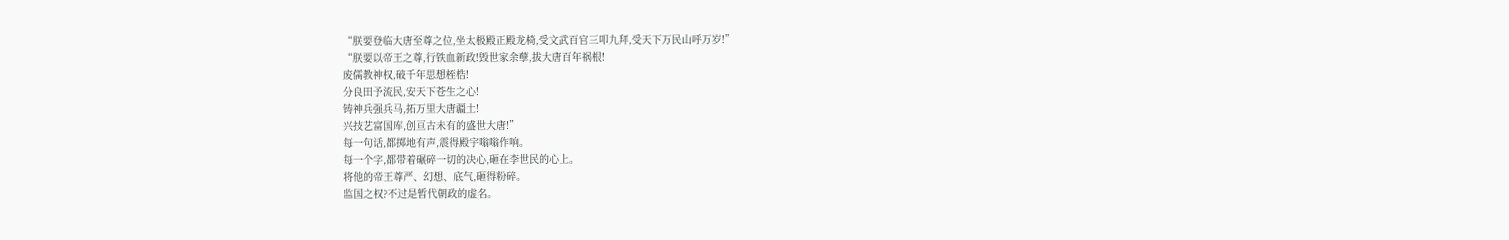“朕要登临大唐至尊之位,坐太极殿正殿龙椅,受文武百官三叩九拜,受天下万民山呼万岁!”
“朕要以帝王之尊,行铁血新政!毁世家余孽,拔大唐百年祸根!
废儒教神权,破千年思想桎梏!
分良田予流民,安天下苍生之心!
铸神兵强兵马,拓万里大唐疆土!
兴技艺富国库,创亘古未有的盛世大唐!”
每一句话,都掷地有声,震得殿宇嗡嗡作响。
每一个字,都带着碾碎一切的决心,砸在李世民的心上。
将他的帝王尊严、幻想、底气,砸得粉碎。
监国之权?不过是暂代朝政的虚名。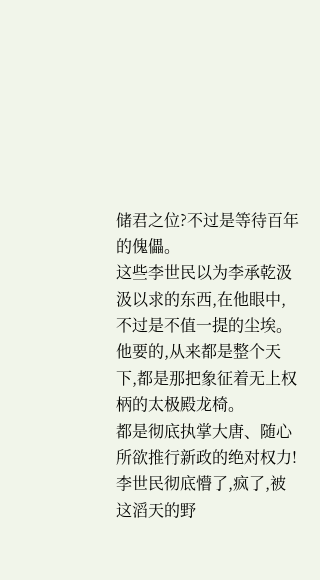储君之位?不过是等待百年的傀儡。
这些李世民以为李承乾汲汲以求的东西,在他眼中,不过是不值一提的尘埃。
他要的,从来都是整个天下,都是那把象征着无上权柄的太极殿龙椅。
都是彻底执掌大唐、随心所欲推行新政的绝对权力!
李世民彻底懵了,疯了,被这滔天的野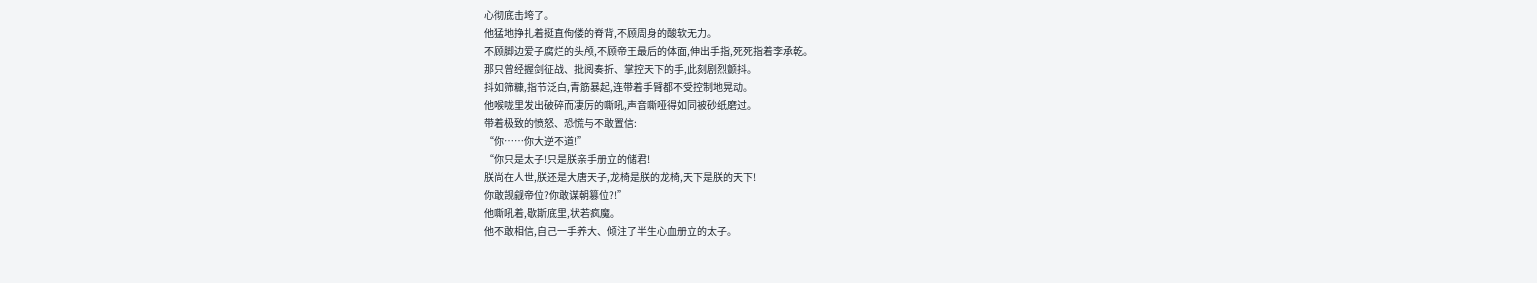心彻底击垮了。
他猛地挣扎着挺直佝偻的脊背,不顾周身的酸软无力。
不顾脚边爱子腐烂的头颅,不顾帝王最后的体面,伸出手指,死死指着李承乾。
那只曾经握剑征战、批阅奏折、掌控天下的手,此刻剧烈颤抖。
抖如筛糠,指节泛白,青筋暴起,连带着手臂都不受控制地晃动。
他喉咙里发出破碎而凄厉的嘶吼,声音嘶哑得如同被砂纸磨过。
带着极致的愤怒、恐慌与不敢置信:
“你……你大逆不道!”
“你只是太子!只是朕亲手册立的储君!
朕尚在人世,朕还是大唐天子,龙椅是朕的龙椅,天下是朕的天下!
你敢觊觎帝位?你敢谋朝篡位?!”
他嘶吼着,歇斯底里,状若疯魔。
他不敢相信,自己一手养大、倾注了半生心血册立的太子。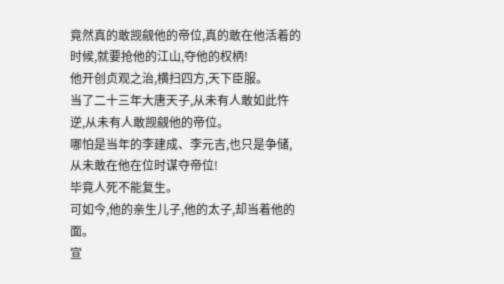竟然真的敢觊觎他的帝位,真的敢在他活着的时候,就要抢他的江山,夺他的权柄!
他开创贞观之治,横扫四方,天下臣服。
当了二十三年大唐天子,从未有人敢如此忤逆,从未有人敢觊觎他的帝位。
哪怕是当年的李建成、李元吉,也只是争储,从未敢在他在位时谋夺帝位!
毕竟人死不能复生。
可如今,他的亲生儿子,他的太子,却当着他的面。
宣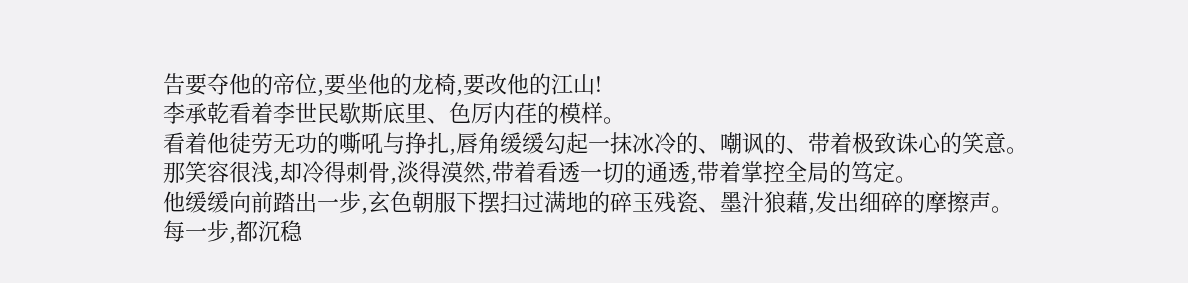告要夺他的帝位,要坐他的龙椅,要改他的江山!
李承乾看着李世民歇斯底里、色厉内荏的模样。
看着他徒劳无功的嘶吼与挣扎,唇角缓缓勾起一抹冰冷的、嘲讽的、带着极致诛心的笑意。
那笑容很浅,却冷得刺骨,淡得漠然,带着看透一切的通透,带着掌控全局的笃定。
他缓缓向前踏出一步,玄色朝服下摆扫过满地的碎玉残瓷、墨汁狼藉,发出细碎的摩擦声。
每一步,都沉稳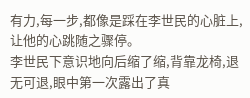有力,每一步,都像是踩在李世民的心脏上,让他的心跳随之骤停。
李世民下意识地向后缩了缩,背靠龙椅,退无可退,眼中第一次露出了真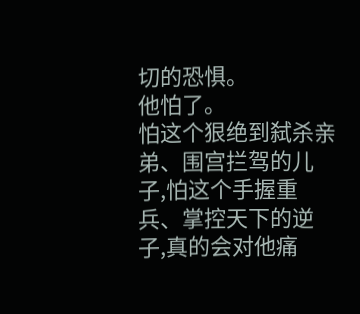切的恐惧。
他怕了。
怕这个狠绝到弑杀亲弟、围宫拦驾的儿子,怕这个手握重兵、掌控天下的逆子,真的会对他痛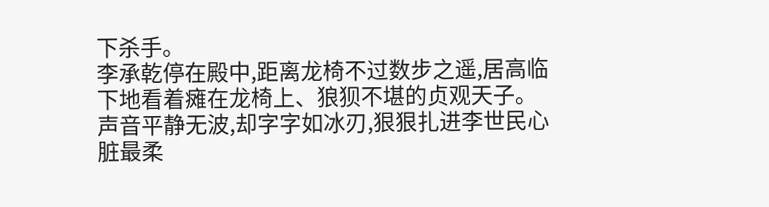下杀手。
李承乾停在殿中,距离龙椅不过数步之遥,居高临下地看着瘫在龙椅上、狼狈不堪的贞观天子。
声音平静无波,却字字如冰刃,狠狠扎进李世民心脏最柔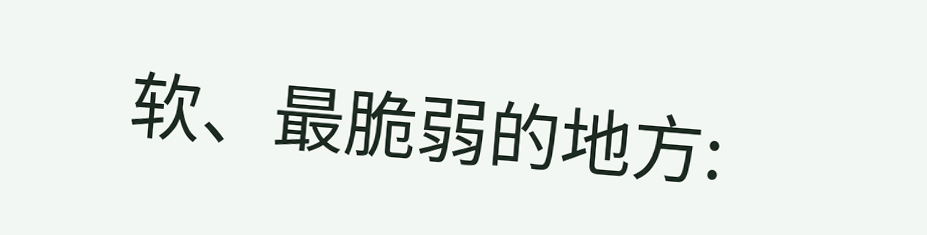软、最脆弱的地方: